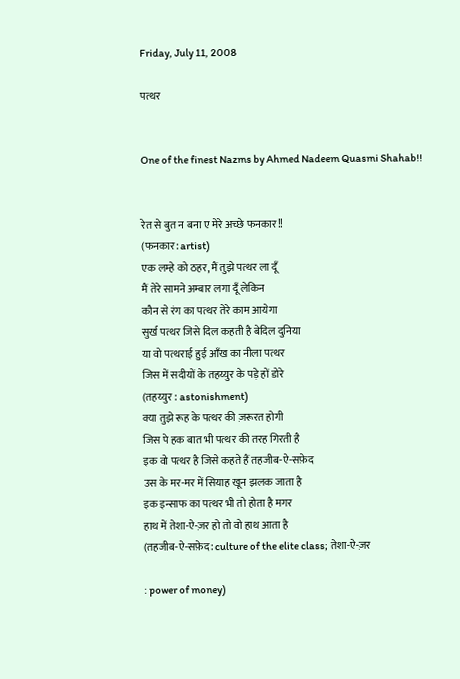Friday, July 11, 2008

पत्थर


One of the finest Nazms by Ahmed Nadeem Quasmi Shahab!!


रेत से बुत न बना ए मेरे अच्छे फनकार!!
(फनकार: artist)
एक लम्हे को ठहर, मैं तुझे पत्थर ला दूँ
मैं तेरे सामने अम्बार लगा दूँ लेकिन
कौन से रंग का पत्थर तेरे काम आयेगा
सुर्ख पत्थर जिसे दिल कहती है बेदिल दुनिया
या वो पत्थराई हुई आँख का नीला पत्थर
जिस में सदीयों के तहय्युर के पड़े हों डोरे
(तहय्युर : astonishment)
क्या तुझे रूह के पत्थर की ज़रूरत होगी
जिस पे हक बात भी पत्थर की तरह गिरती है
इक वो पत्थर है जिसे कहते हैं तहजीब-ऐ-सफ़ेद
उस के मर-मर में सियाह खून झलक जाता है
इक इन्साफ का पत्थर भी तो होता है मगर
हाथ में तेशा-ऐ-ज़र हो तो वो हाथ आता है
(तहजीब-ऐ-सफ़ेद: culture of the elite class; तेशा-ऐ-ज़र

: power of money)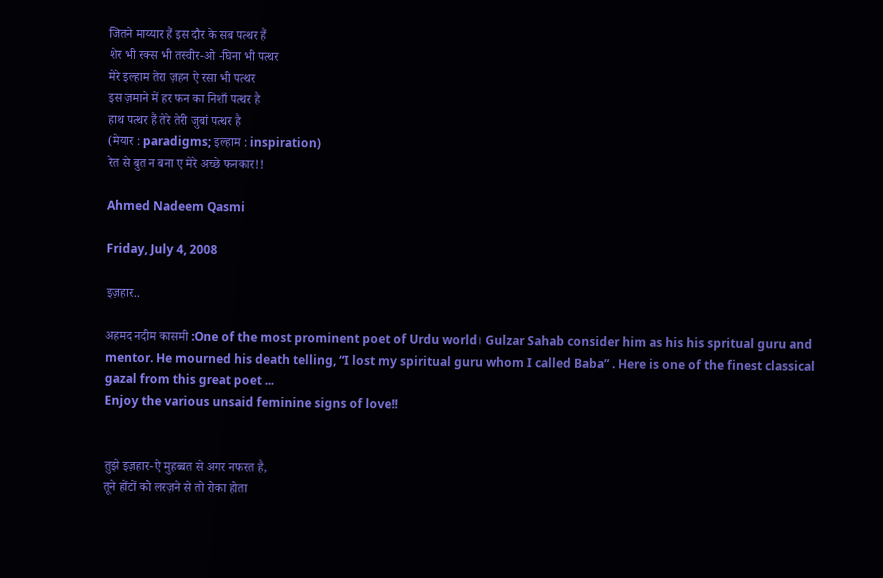जितने माय्यार हैं इस दौर के सब पत्थर हैं
शेर भी रक्स भी तस्वीर-ओ -घिना भी पत्थर
मेरे इल्हाम तेरा ज़हन ऐ रसा भी पत्थर
इस ज़माने में हर फन का निशाँ पत्थर है
हाथ पत्थर हैं तेरे तेरी जुबां पत्थर है
(मेयार : paradigms; इल्हाम : inspiration)
रेत से बुत न बना ए मेरे अच्छे फनकार!!

Ahmed Nadeem Qasmi

Friday, July 4, 2008

इज़हार..

अहमद नदीम कासमी :One of the most prominent poet of Urdu world। Gulzar Sahab consider him as his his spritual guru and mentor. He mourned his death telling, “I lost my spiritual guru whom I called Baba” . Here is one of the finest classical gazal from this great poet ...
Enjoy the various unsaid feminine signs of love!!


तुझे इज़हार-ऐ मुहब्बत से अगर नफरत है,
तूने होंटों को लरज़ने से तो रोका होता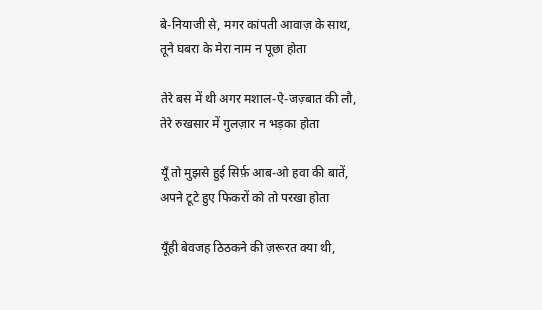बे-नियाजी से, मगर कांपती आवाज़ के साथ,
तूने घबरा के मेरा नाम न पूछा होता

तेरे बस में थी अगर मशाल-ऐ-जज़्बात की लौ,
तेरे रुखसार में गुलज़ार न भड़का होता

यूँ तो मुझसे हुई सिर्फ़ आब-ओ हवा की बातें,
अपने टूटे हुए फिकरों को तो परखा होता

यूँही बेवजह ठिठकने की ज़रूरत क्या थी,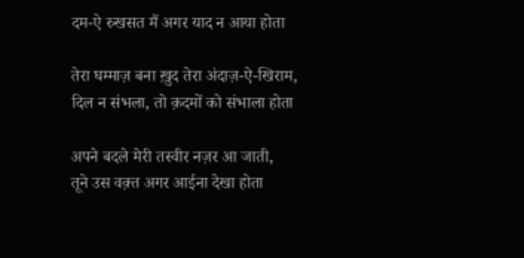दम-ऐ रुखसत मैं अगर याद न आया होता

तेरा घम्माज़ बना ख़ुद तेरा अंदाज़-ऐ-खिराम,
दिल न संभला, तो क़दमों को संभाला होता

अपने बदले मेरी तस्वीर नज़र आ जाती,
तूने उस वक़्त अगर आईना देखा होता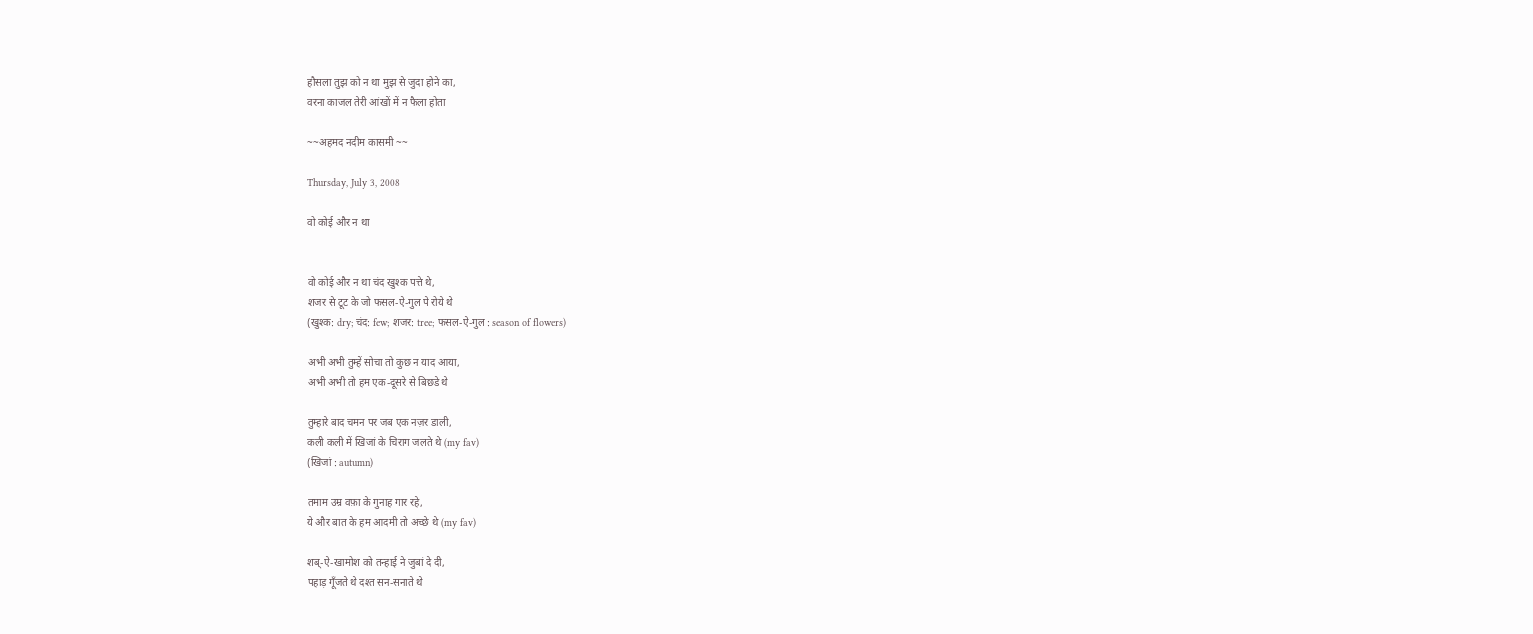हौसला तुझ को न था मुझ से जुदा होने का,
वरना काजल तेरी आंखों में न फैला होता

~~अहमद नदीम कासमी ~~

Thursday, July 3, 2008

वो कोई और न था


वो कोई और न था चंद खुश्क पत्ते थे,
शजर से टूट के जो फसल-ऐ-गुल पे रोये थे
(खुश्क: dry; चंद: few; शजर: tree; फसल-ऐ-गुल : season of flowers)

अभी अभी तुम्हें सोचा तो कुछ न याद आया,
अभी अभी तो हम एक-दूसरे से बिछडे थे

तुम्हारे बाद चमन पर जब एक नज़र डाली,
कली कली में खिजां के चिराग जलते थे (my fav)
(खिजां : autumn)

तमाम उम्र वफ़ा के गुनाह गार रहे,
ये और बात के हम आदमी तो अच्छे थे (my fav)

शब्-ऐ-खामोश को तन्हाई ने जुबां दे दी,
पहाड़ गूँजते थे दश्त सन-सनाते थे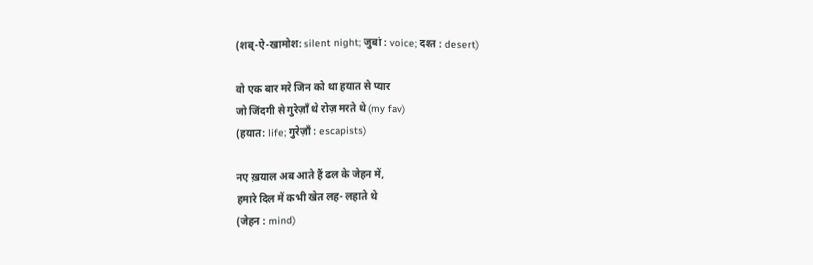(शब्-ऐ-खामोश: silent night; जुबां : voice; दश्त : desert)

वो एक बार मरे जिन को था हयात से प्यार
जो जिंदगी से गुरेज़ाँ थे रोज़ मरते थे (my fav)
(हयात: life; गुरेज़ाँ : escapists)

नए ख़याल अब आते हैं ढल के जेहन में,
हमारे दिल में कभी खेत लह- लहाते थे
(जेहन : mind)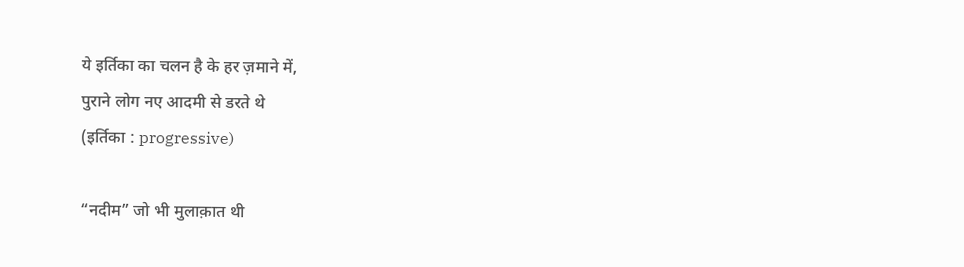ये इर्तिका का चलन है के हर ज़माने में,
पुराने लोग नए आदमी से डरते थे
(इर्तिका : progressive)

“नदीम” जो भी मुलाक़ात थी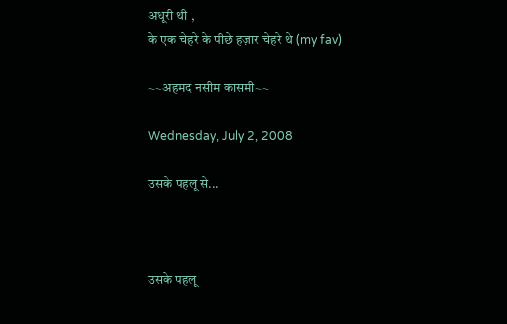अधूरी थी ,
के एक चेहरे के पीछे हज़ार चेहरे थे (my fav)

~~अहमद नसीम कासमी~~

Wednesday, July 2, 2008

उसके पहलू से...



उसके पहलू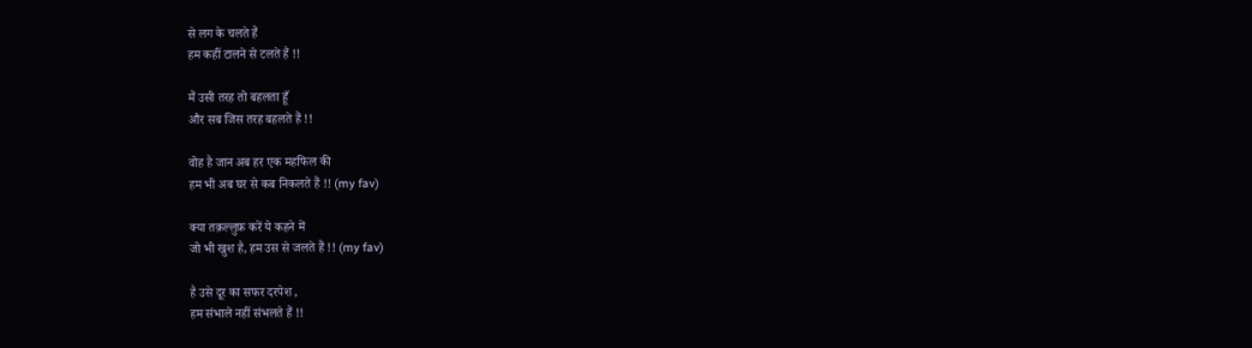से लग के चलते हैं
हम कहीं टालने से टलते हैं !!

मैं उसी तरह तो बहलता हूँ
और सब जिस तरह बहलते हैं !!

वोह है जान अब हर एक महफिल की
हम भी अब घर से कब निकलते हैं !! (my fav)

क्या तक़ल्लुफ़ करें ये कहने में
जो भी खुश है, हम उस से जलते हैं !! (my fav)

है उसे दूर का सफर दरपेश ,
हम संभाले नहीं संभलते हैं !!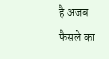है अजब फैसले का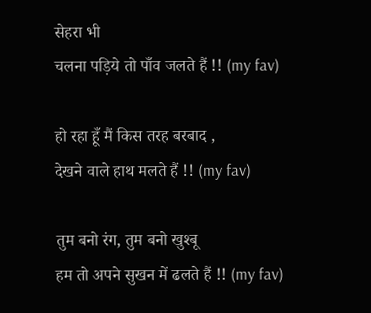सेहरा भी
चलना पड़िये तो पाँव जलते हैं !! (my fav)

हो रहा हूँ मैं किस तरह बरबाद ,
देखने वाले हाथ मलते हैं !! (my fav)

तुम बनो रंग, तुम बनो खुश्बू
हम तो अपने सुखन में ढलते हैं !! (my fav)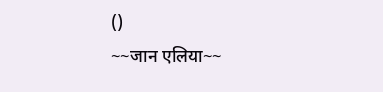()
~~जान एलिया~~